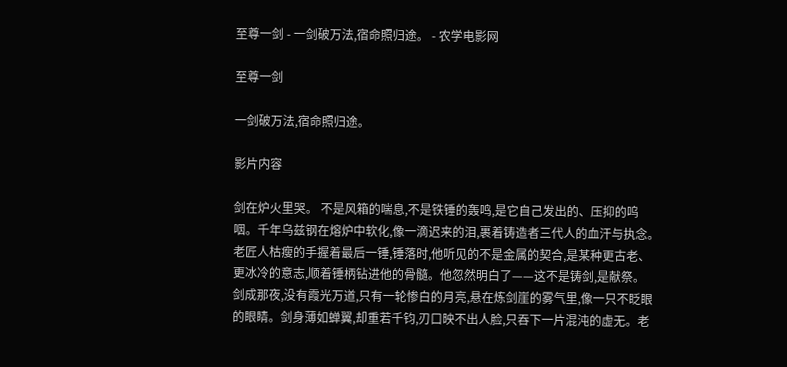至尊一剑 - 一剑破万法,宿命照归途。 - 农学电影网

至尊一剑

一剑破万法,宿命照归途。

影片内容

剑在炉火里哭。 不是风箱的喘息,不是铁锤的轰鸣,是它自己发出的、压抑的呜咽。千年乌兹钢在熔炉中软化,像一滴迟来的泪,裹着铸造者三代人的血汗与执念。老匠人枯瘦的手握着最后一锤,锤落时,他听见的不是金属的契合,是某种更古老、更冰冷的意志,顺着锤柄钻进他的骨髓。他忽然明白了——这不是铸剑,是献祭。 剑成那夜,没有霞光万道,只有一轮惨白的月亮,悬在炼剑崖的雾气里,像一只不眨眼的眼睛。剑身薄如蝉翼,却重若千钧,刃口映不出人脸,只吞下一片混沌的虚无。老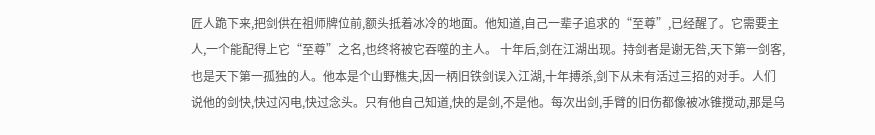匠人跪下来,把剑供在祖师牌位前,额头抵着冰冷的地面。他知道,自己一辈子追求的“至尊”,已经醒了。它需要主人,一个能配得上它“至尊”之名,也终将被它吞噬的主人。 十年后,剑在江湖出现。持剑者是谢无咎,天下第一剑客,也是天下第一孤独的人。他本是个山野樵夫,因一柄旧铁剑误入江湖,十年搏杀,剑下从未有活过三招的对手。人们说他的剑快,快过闪电,快过念头。只有他自己知道,快的是剑,不是他。每次出剑,手臂的旧伤都像被冰锥搅动,那是乌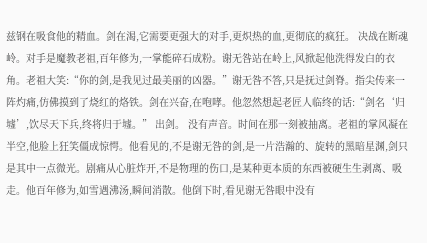兹钢在吸食他的精血。剑在渴,它需要更强大的对手,更炽热的血,更彻底的疯狂。 决战在断魂岭。对手是魔教老祖,百年修为,一掌能碎石成粉。谢无咎站在岭上,风掀起他洗得发白的衣角。老祖大笑:“你的剑,是我见过最美丽的凶器。”谢无咎不答,只是抚过剑脊。指尖传来一阵灼痛,仿佛摸到了烧红的烙铁。剑在兴奋,在咆哮。他忽然想起老匠人临终的话:“剑名‘归墟’,饮尽天下兵,终将归于墟。” 出剑。 没有声音。时间在那一刻被抽离。老祖的掌风凝在半空,他脸上狂笑僵成惊愕。他看见的,不是谢无咎的剑,是一片浩瀚的、旋转的黑暗星渊,剑只是其中一点微光。剧痛从心脏炸开,不是物理的伤口,是某种更本质的东西被硬生生剥离、吸走。他百年修为,如雪遇沸汤,瞬间消散。他倒下时,看见谢无咎眼中没有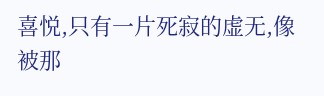喜悦,只有一片死寂的虚无,像被那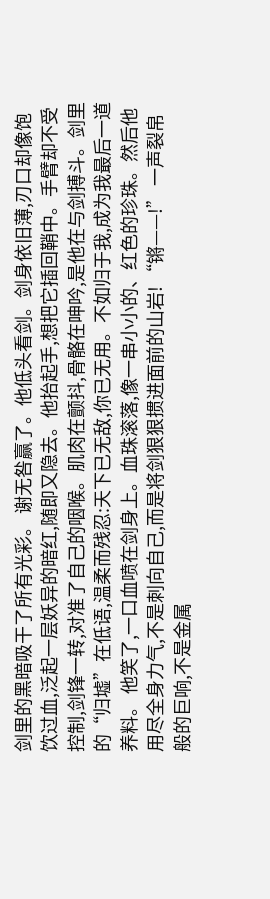剑里的黑暗吸干了所有光彩。 谢无咎赢了。他低头看剑。剑身依旧薄,刃口却像饱饮过血,泛起一层妖异的暗红,随即又隐去。他抬起手,想把它插回鞘中。手臂却不受控制,剑锋一转,对准了自己的咽喉。肌肉在颤抖,骨骼在呻吟,是他在与剑搏斗。剑里的“归墟”在低语,温柔而残忍:天下已无敌,你已无用。不如归于我,成为我最后一道养料。 他笑了,一口血喷在剑身上。血珠滚落,像一串小小的、红色的珍珠。然后他用尽全身力气,不是刺向自己,而是将剑狠狠掼进面前的山岩! “锵——!” 一声裂帛般的巨响,不是金属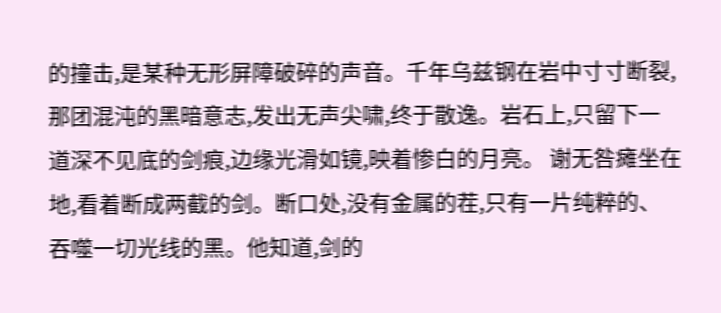的撞击,是某种无形屏障破碎的声音。千年乌兹钢在岩中寸寸断裂,那团混沌的黑暗意志,发出无声尖啸,终于散逸。岩石上,只留下一道深不见底的剑痕,边缘光滑如镜,映着惨白的月亮。 谢无咎瘫坐在地,看着断成两截的剑。断口处,没有金属的茬,只有一片纯粹的、吞噬一切光线的黑。他知道,剑的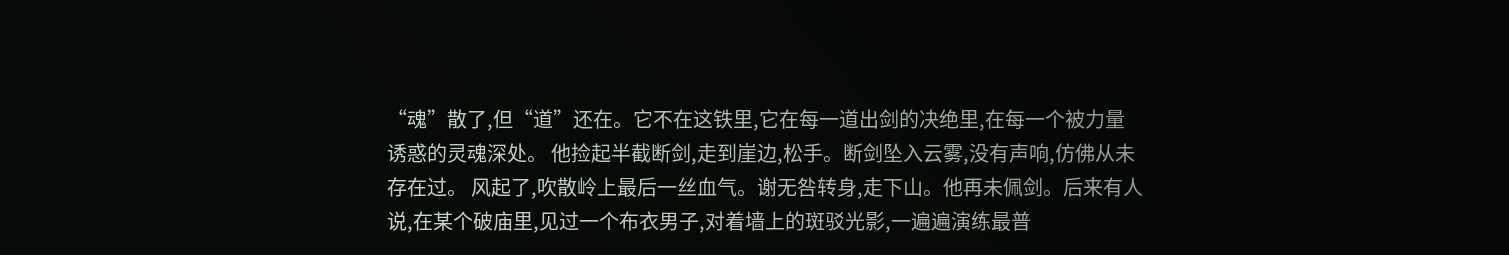“魂”散了,但“道”还在。它不在这铁里,它在每一道出剑的决绝里,在每一个被力量诱惑的灵魂深处。 他捡起半截断剑,走到崖边,松手。断剑坠入云雾,没有声响,仿佛从未存在过。 风起了,吹散岭上最后一丝血气。谢无咎转身,走下山。他再未佩剑。后来有人说,在某个破庙里,见过一个布衣男子,对着墙上的斑驳光影,一遍遍演练最普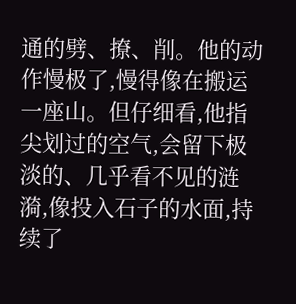通的劈、撩、削。他的动作慢极了,慢得像在搬运一座山。但仔细看,他指尖划过的空气,会留下极淡的、几乎看不见的涟漪,像投入石子的水面,持续了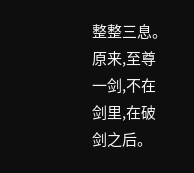整整三息。 原来,至尊一剑,不在剑里,在破剑之后。